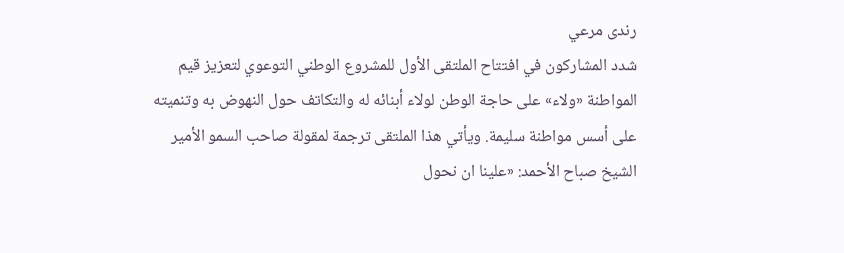رندى مرعي
شدد المشاركون في افتتاح الملتقى الأول للمشروع الوطني التوعوي لتعزيز قيم المواطنة «ولاء» على حاجة الوطن لولاء أبنائه له والتكاتف حول النهوض به وتنميته على أسس مواطنة سليمة. ويأتي هذا الملتقى ترجمة لمقولة صاحب السمو الأمير الشيخ صباح الأحمد: «علينا ان نحول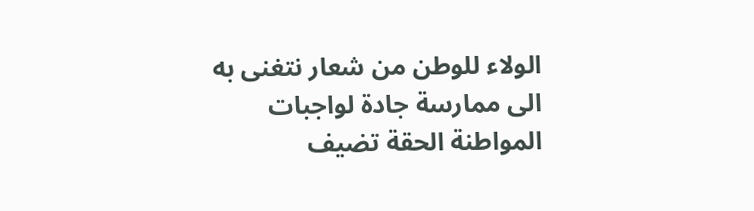الولاء للوطن من شعار نتغنى به الى ممارسة جادة لواجبات المواطنة الحقة تضيف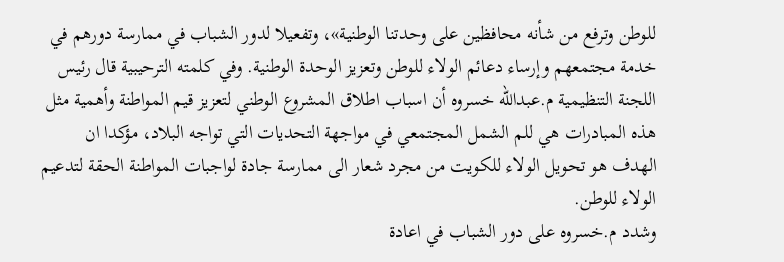للوطن وترفع من شأنه محافظين على وحدتنا الوطنية»، وتفعيلا لدور الشباب في ممارسة دورهم في خدمة مجتمعهم وإرساء دعائم الولاء للوطن وتعزيز الوحدة الوطنية. وفي كلمته الترحيبية قال رئيس اللجنة التنظيمية م.عبدالله خسروه أن اسباب اطلاق المشروع الوطني لتعزيز قيم المواطنة وأهمية مثل هذه المبادرات هي للم الشمل المجتمعي في مواجهة التحديات التي تواجه البلاد، مؤكدا ان الهدف هو تحويل الولاء للكويت من مجرد شعار الى ممارسة جادة لواجبات المواطنة الحقة لتدعيم الولاء للوطن.
وشدد م.خسروه على دور الشباب في اعادة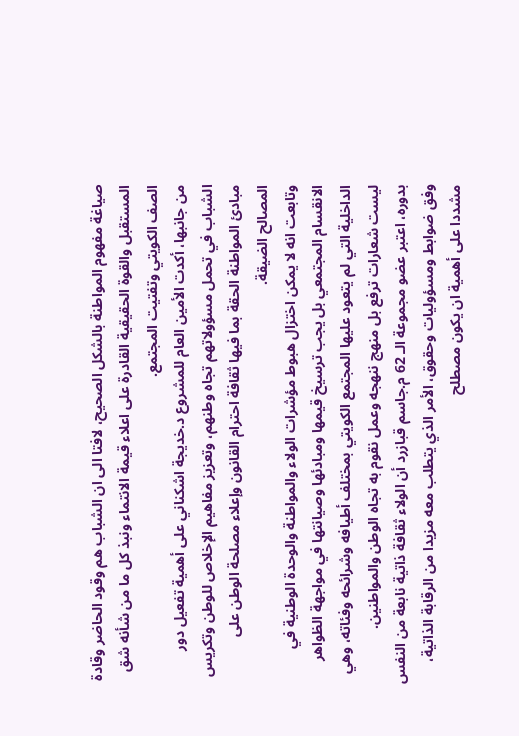صياغة مفهوم المواطنة بالشكل الصحيح، لافتا الى ان الشباب هم وقود الحاضر وقادة المستقبل والقوة الحقيقية القادرة على اعلاء قيمة الانتماء ونبذ كل ما من شأنه شق الصف الكويتي وتفتيت المجتمع.
من جانبها، أكدت الأمين العام للمشروع د.خديجة اشكناني على أهمية تفعيل دور الشباب في تحمل مسؤولاتهم تجاه وطنهم، وتعزيز مفاهيم الإخلاص للوطن وتكريس مبادئ المواطنة الحقة بما فيها ثقافة احترام القانون وإعلاء مصلحة الوطن على المصالح الضيقة.
وتابعت انه لا يمكن اختزال هبوط مؤشرات الولاء والمواطنة والوحدة الوطنية في الانقسام المجتمعي بل يجب ترسيخ قيمها ومبادئها وصيانتها في مواجهة الظواهر الداخلية التي لم يتعود عليها المجتمع الكويتي بمختلف أطيافه وشرائحه وفئاته، وهي ليست شعارات ترفع بل منهج ننهجه وعمل نقوم به تجاه الوطن والمواطنين.
بدوره، اعتبر عضو مجموعة الـ 62 م.جاسم قبازرد أن الولاء ثقافة ذاتية نابعة من النفس وفق ضوابط ومسؤوليات وحقوق، الأمر الذي يتطلب معه مزيدا من الرقابة الذاتية، مشددا على أهمية ان يكون مصطلح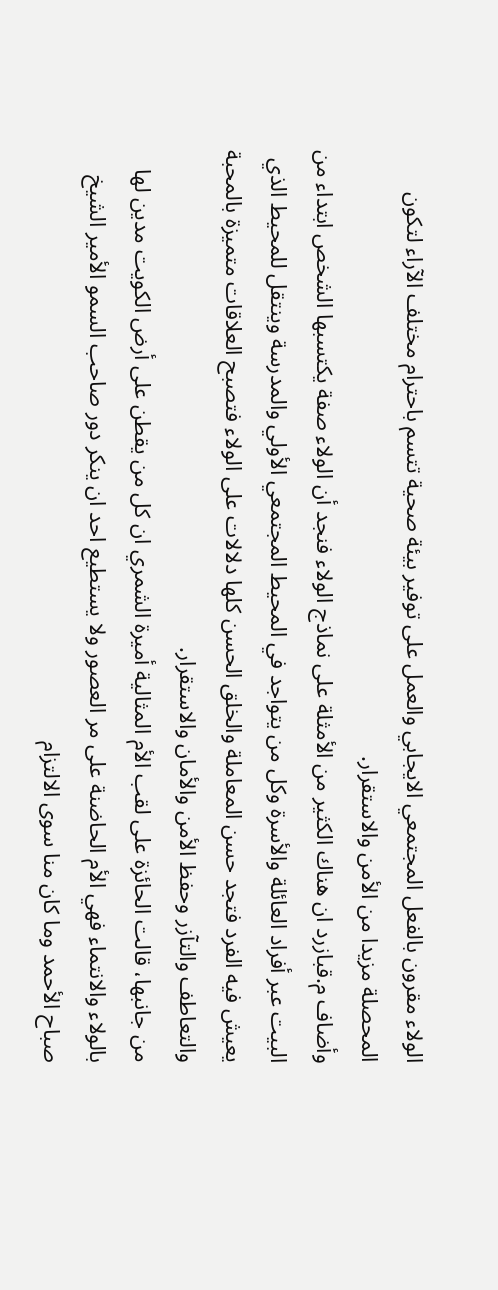الولاء مقرون بالفعل المجتمعي الايجابي والعمل على توفير بيئة صحية تتسم باحترام مختلف الآراء لتكون المحصلة مزيدا من الأمن والاستقرار.
وأضاف م.قبازرد ان هناك الكثير من الأمثلة على نماذج الولاء فنجد أن الولاء صفة يكتسبها الشخص ابتداء من البيت عبر أفراد العائلة والأسرة وكل من يتواجد في المحيط المجتمعي الأولي والمدرسة وينتقل للمحيط الذي يعيش فيه الفرد فتجد حسن المعاملة والخلق الحسن كلها دلالات على الولاء فتصبح العلاقات متميزة بالمحبة والتعاطف والتآزر وحفظ الأمن والأمان والاستقرار.
من جانبها، قالت الحائزة على لقب الأم المثالية أميرة الشمري ان كل من يقطن على أرض الكويت مدين لها بالولاء والانتماء فهي الأم الحاضنة على مر العصور ولا يستطيع احد ان ينكر دور صاحب السمو الأمير الشيخ صباح الأحمد وما كان منا سوى الالتزام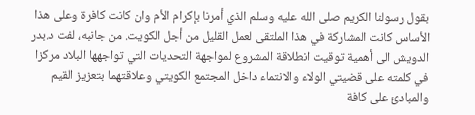بقول رسولنا الكريم صلى الله عليه وسلم الذي أمرنا بإكرام الأم وان كانت كافرة وعلى هذا الأساس كانت المشاركة في هذا الملتقى لعمل القليل من أجل الكويت. من جانبه، لفت د.بدر الدويش الى أهمية توقيت انطلاقة المشروع لمواجهة التحديات التي تواجهها البلاد مركزا في كلمته على قضيتي الولاء والانتماء داخل المجتمع الكويتي وعلاقتهما بتعزيز القيم والمبادئ على كافة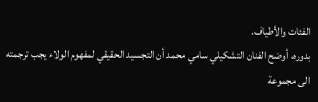الفئات والأطياف.
بدوره، أوضح الفنان التشكيلي سامي محمد أن التجسيد الحقيقي لمفهوم الولاء يجب ترجمته الى مجموعة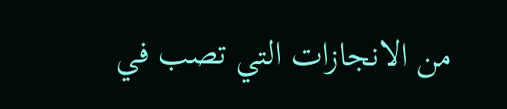من الانجازات التي تصب في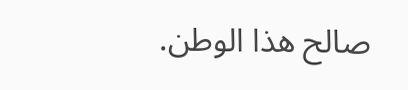صالح هذا الوطن.